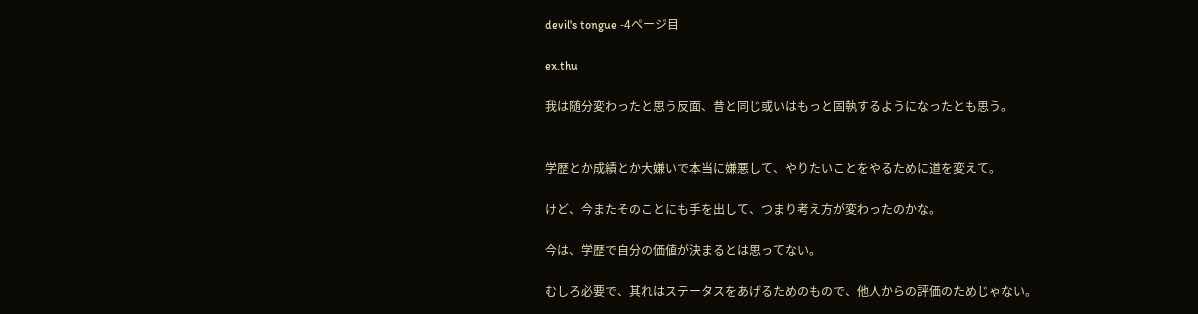devil's tongue -4ページ目

ex.thu

我は随分変わったと思う反面、昔と同じ或いはもっと固執するようになったとも思う。


学歴とか成績とか大嫌いで本当に嫌悪して、やりたいことをやるために道を変えて。

けど、今またそのことにも手を出して、つまり考え方が変わったのかな。

今は、学歴で自分の価値が決まるとは思ってない。

むしろ必要で、其れはステータスをあげるためのもので、他人からの評価のためじゃない。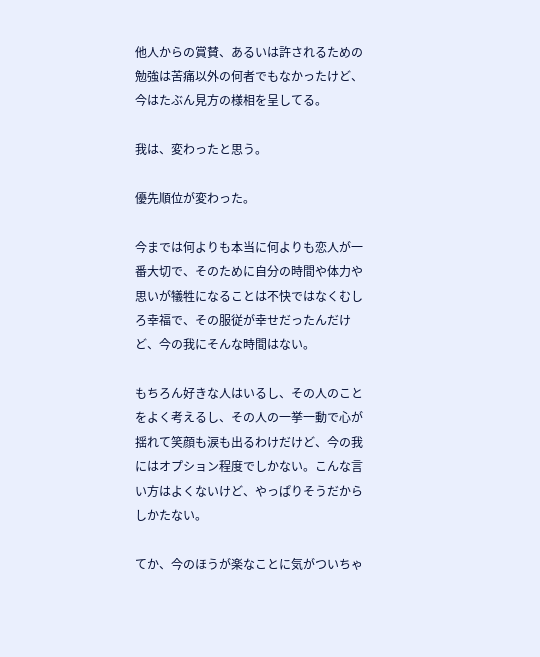他人からの賞賛、あるいは許されるための勉強は苦痛以外の何者でもなかったけど、今はたぶん見方の様相を呈してる。

我は、変わったと思う。

優先順位が変わった。

今までは何よりも本当に何よりも恋人が一番大切で、そのために自分の時間や体力や思いが犠牲になることは不快ではなくむしろ幸福で、その服従が幸せだったんだけど、今の我にそんな時間はない。

もちろん好きな人はいるし、その人のことをよく考えるし、その人の一挙一動で心が揺れて笑顔も涙も出るわけだけど、今の我にはオプション程度でしかない。こんな言い方はよくないけど、やっぱりそうだからしかたない。

てか、今のほうが楽なことに気がついちゃ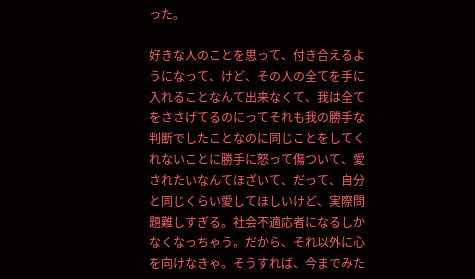った。

好きな人のことを思って、付き合えるようになって、けど、その人の全てを手に入れることなんて出来なくて、我は全てをささげてるのにってそれも我の勝手な判断でしたことなのに同じことをしてくれないことに勝手に怒って傷ついて、愛されたいなんてほざいて、だって、自分と同じくらい愛してほしいけど、実際問題難しすぎる。社会不適応者になるしかなくなっちゃう。だから、それ以外に心を向けなきゃ。そうすれば、今までみた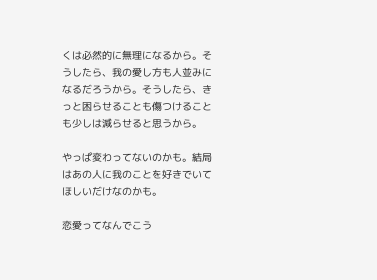くは必然的に無理になるから。そうしたら、我の愛し方も人並みになるだろうから。そうしたら、きっと困らせることも傷つけることも少しは減らせると思うから。

やっぱ変わってないのかも。結局はあの人に我のことを好きでいてほしいだけなのかも。

恋愛ってなんでこう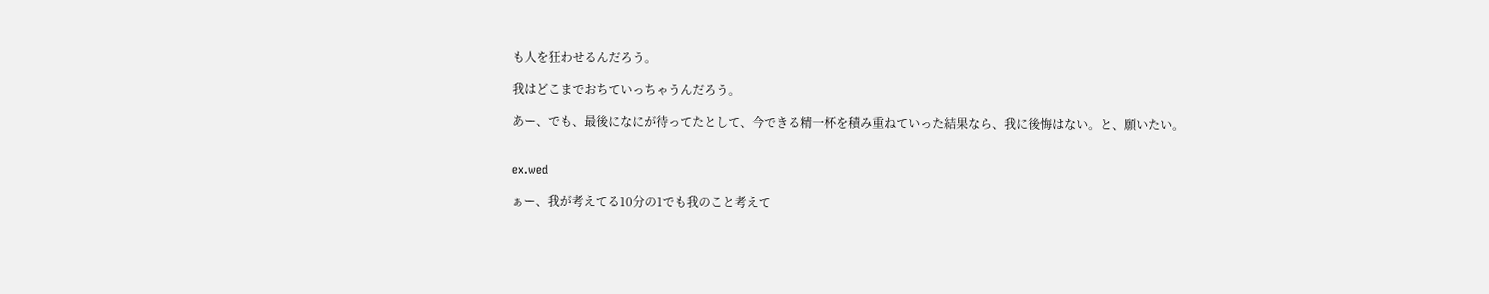も人を狂わせるんだろう。

我はどこまでおちていっちゃうんだろう。

あー、でも、最後になにが待ってたとして、今できる精一杯を積み重ねていった結果なら、我に後悔はない。と、願いたい。


ex.wed

ぁー、我が考えてる10分の1でも我のこと考えて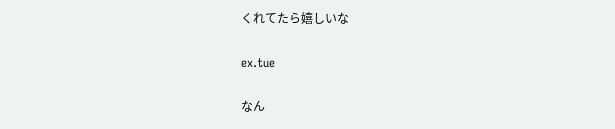くれてたら嬉しいな

ex.tue

なん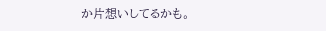か片想いしてるかも。